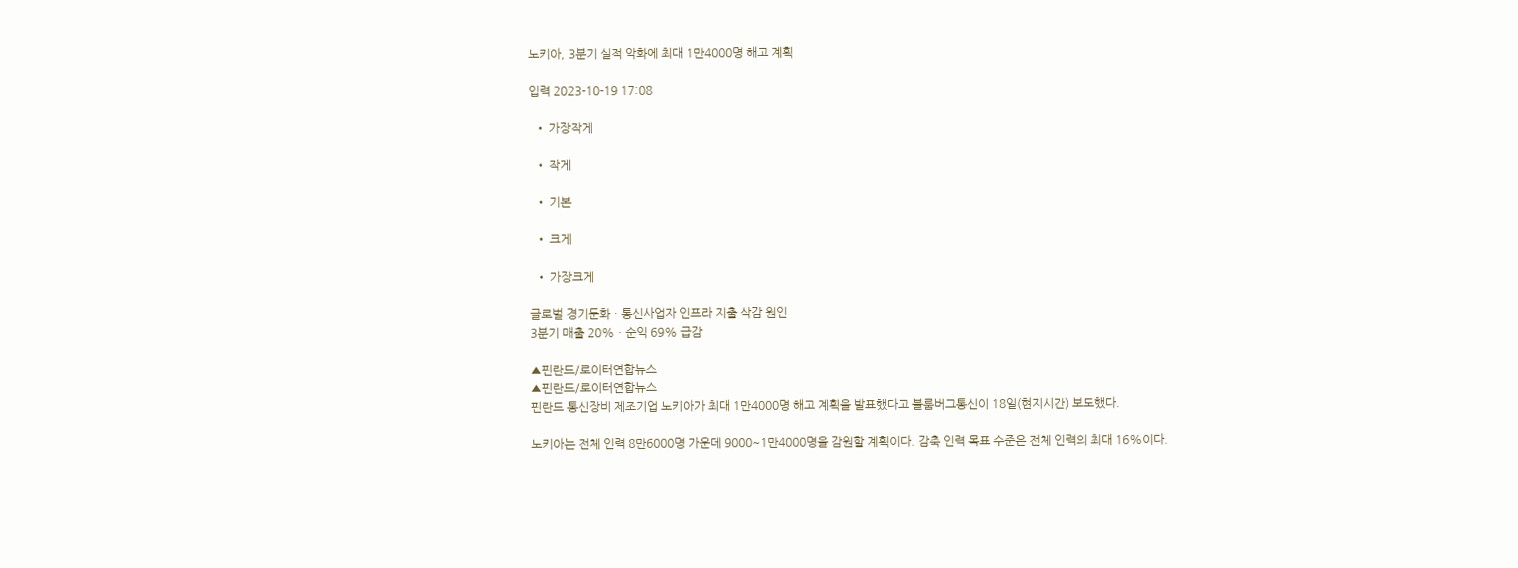노키아, 3분기 실적 악화에 최대 1만4000명 해고 계획

입력 2023-10-19 17:08

  • 가장작게

  • 작게

  • 기본

  • 크게

  • 가장크게

글로벌 경기둔화ㆍ통신사업자 인프라 지출 삭감 원인
3분기 매출 20%ㆍ순익 69% 급감

▲핀란드/로이터연합뉴스
▲핀란드/로이터연합뉴스
핀란드 통신장비 제조기업 노키아가 최대 1만4000명 해고 계획을 발표했다고 블룸버그통신이 18일(현지시간) 보도했다.

노키아는 전체 인력 8만6000명 가운데 9000~1만4000명을 감원할 계획이다. 감축 인력 목표 수준은 전체 인력의 최대 16%이다.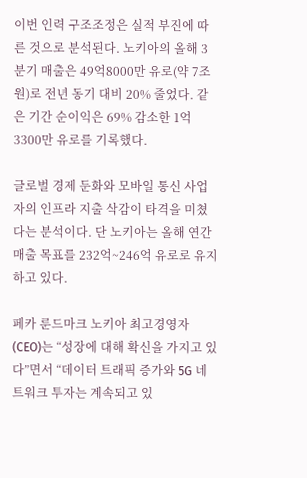이번 인력 구조조정은 실적 부진에 따른 것으로 분석된다. 노키아의 올해 3분기 매출은 49억8000만 유로(약 7조 원)로 전년 동기 대비 20% 줄었다. 같은 기간 순이익은 69% 감소한 1억3300만 유로를 기록했다.

글로벌 경제 둔화와 모바일 통신 사업자의 인프라 지출 삭감이 타격을 미쳤다는 분석이다. 단 노키아는 올해 연간 매출 목표를 232억~246억 유로로 유지하고 있다.

페카 룬드마크 노키아 최고경영자(CEO)는 “성장에 대해 확신을 가지고 있다”면서 “데이터 트래픽 증가와 5G 네트워크 투자는 계속되고 있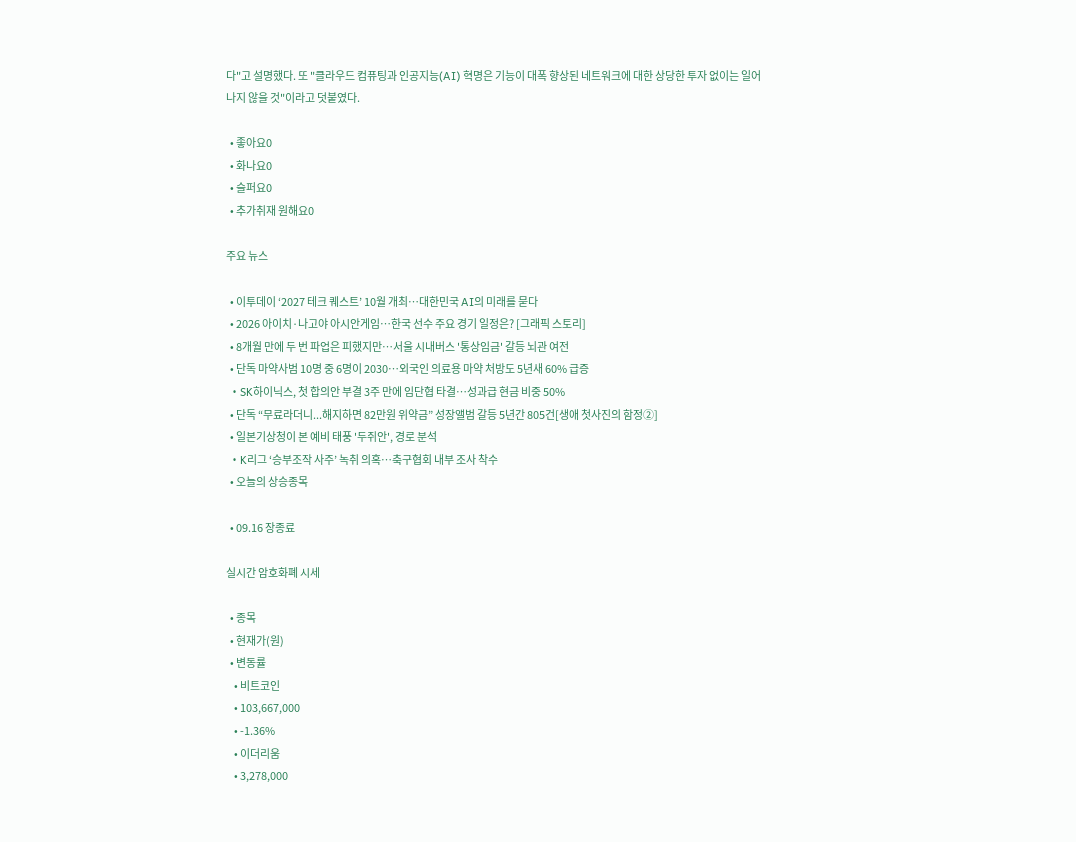다"고 설명했다. 또 "클라우드 컴퓨팅과 인공지능(AI) 혁명은 기능이 대폭 향상된 네트워크에 대한 상당한 투자 없이는 일어나지 않을 것"이라고 덧붙였다.

  • 좋아요0
  • 화나요0
  • 슬퍼요0
  • 추가취재 원해요0

주요 뉴스

  • 이투데이 ‘2027 테크 퀘스트’ 10월 개최⋯대한민국 AI의 미래를 묻다
  • 2026 아이치·나고야 아시안게임…한국 선수 주요 경기 일정은? [그래픽 스토리]
  • 8개월 만에 두 번 파업은 피했지만…서울 시내버스 '통상임금' 갈등 뇌관 여전
  • 단독 마약사범 10명 중 6명이 2030…외국인 의료용 마약 처방도 5년새 60% 급증
  • SK하이닉스, 첫 합의안 부결 3주 만에 임단협 타결⋯성과급 현금 비중 50%
  • 단독 “무료라더니...해지하면 82만원 위약금” 성장앨범 갈등 5년간 805건[생애 첫사진의 함정②]
  • 일본기상청이 본 예비 태풍 '두쥐안', 경로 분석
  • K리그 ‘승부조작 사주’ 녹취 의혹…축구협회 내부 조사 착수
  • 오늘의 상승종목

  • 09.16 장종료

실시간 암호화폐 시세

  • 종목
  • 현재가(원)
  • 변동률
    • 비트코인
    • 103,667,000
    • -1.36%
    • 이더리움
    • 3,278,000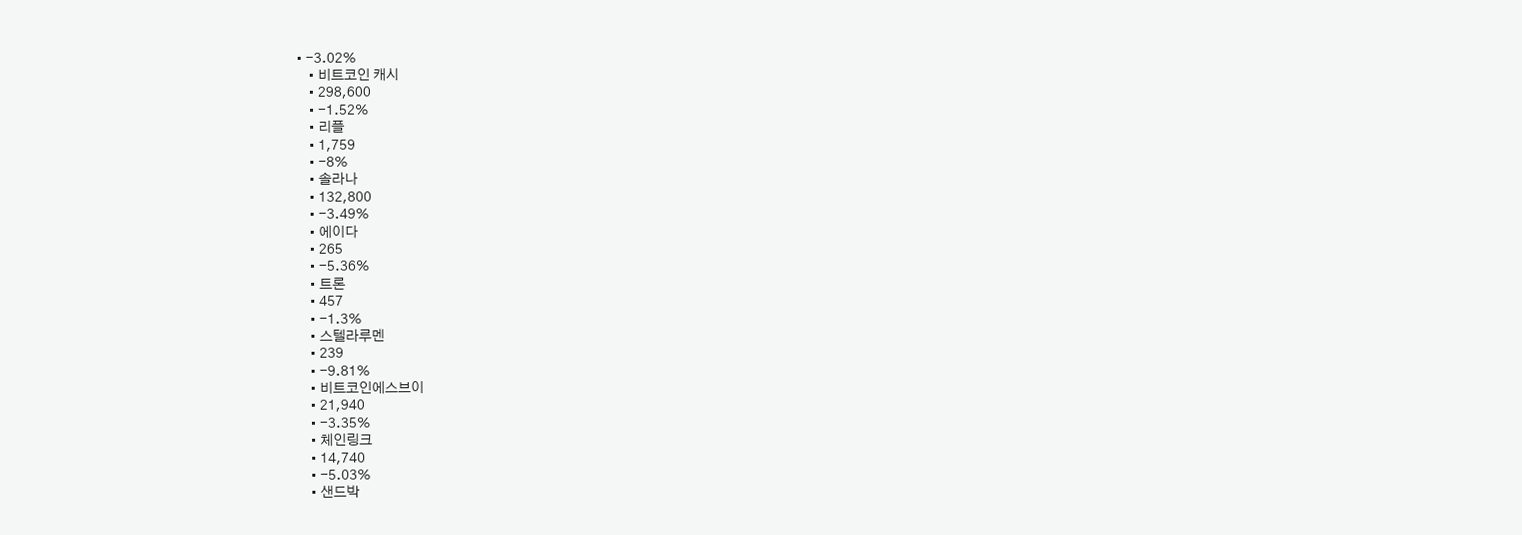• -3.02%
    • 비트코인 캐시
    • 298,600
    • -1.52%
    • 리플
    • 1,759
    • -8%
    • 솔라나
    • 132,800
    • -3.49%
    • 에이다
    • 265
    • -5.36%
    • 트론
    • 457
    • -1.3%
    • 스텔라루멘
    • 239
    • -9.81%
    • 비트코인에스브이
    • 21,940
    • -3.35%
    • 체인링크
    • 14,740
    • -5.03%
    • 샌드박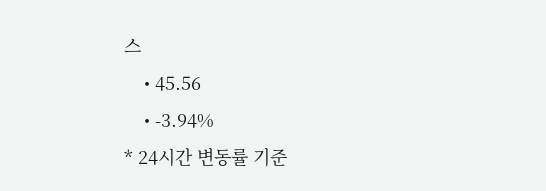스
    • 45.56
    • -3.94%
* 24시간 변동률 기준